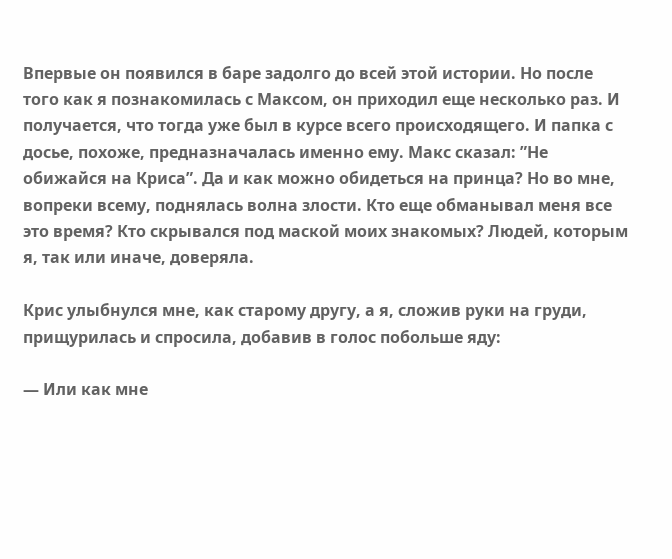Впервые он появился в баре задолго до всей этой истории. Но после того как я познакомилась с Максом, он приходил еще несколько раз. И получается, что тогда уже был в курсе всего происходящего. И папка с досье, похоже, предназначалась именно ему. Макс сказал: ”Не обижайся на Криса”. Да и как можно обидеться на принца? Но во мне, вопреки всему, поднялась волна злости. Кто еще обманывал меня все это время? Кто скрывался под маской моих знакомых? Людей, которым я, так или иначе, доверяла.

Крис улыбнулся мне, как старому другу, а я, сложив руки на груди, прищурилась и спросила, добавив в голос побольше яду:

— Или как мне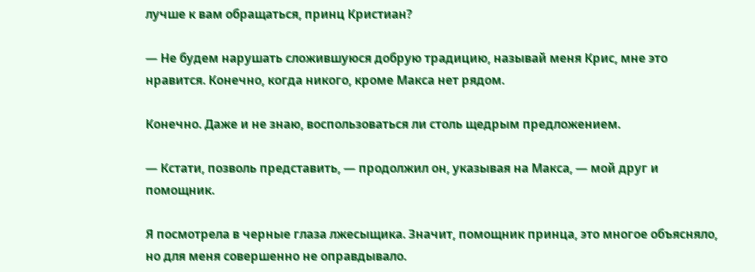лучше к вам обращаться, принц Кристиан?

— Не будем нарушать сложившуюся добрую традицию, называй меня Крис, мне это нравится. Конечно, когда никого, кроме Макса нет рядом.

Конечно. Даже и не знаю, воспользоваться ли столь щедрым предложением.

— Кстати, позволь представить, — продолжил он, указывая на Макса, — мой друг и помощник.

Я посмотрела в черные глаза лжесыщика. Значит, помощник принца, это многое объясняло, но для меня совершенно не оправдывало.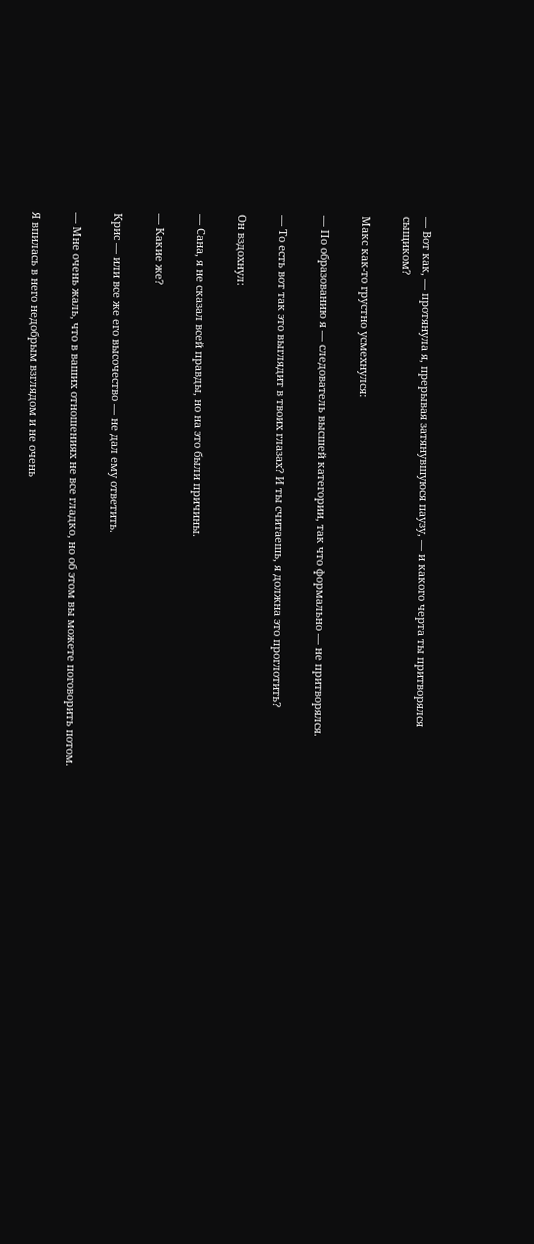— Вот как, — протянула я, прерывая затянувшуюся паузу, — и какого черта ты притворялся сыщиком?

Макс как-то грустно усмехнулся:

— По образованию я — следователь высшей категории, так что формально — не притворялся.

— То есть вот так это выглядит в твоих глазах? И ты считаешь, я должна это проглотить?

Он вздохнул:

— Сана, я не сказал всей правды, но на это были причины.

— Какие же?

Крис — или все же его высочество — не дал ему ответить.

— Мне очень жаль, что в ваших отношениях не все гладко, но об этом вы можете поговорить потом.

Я впилась в него недобрым взглядом и не очень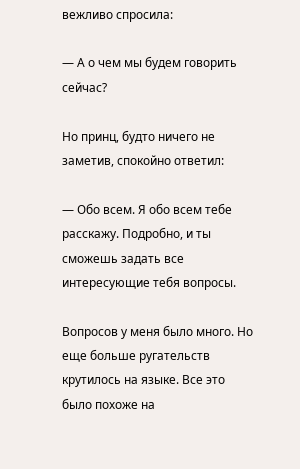вежливо спросила:

— А о чем мы будем говорить сейчас?

Но принц, будто ничего не заметив, спокойно ответил:

— Обо всем. Я обо всем тебе расскажу. Подробно, и ты сможешь задать все интересующие тебя вопросы.

Вопросов у меня было много. Но еще больше ругательств крутилось на языке. Все это было похоже на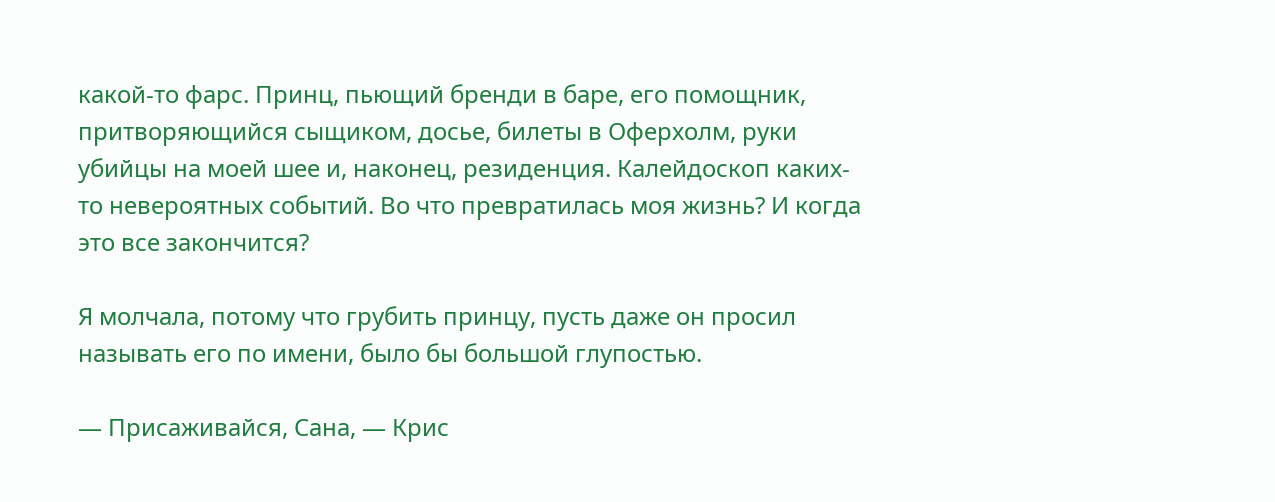какой-то фарс. Принц, пьющий бренди в баре, его помощник, притворяющийся сыщиком, досье, билеты в Оферхолм, руки убийцы на моей шее и, наконец, резиденция. Калейдоскоп каких-то невероятных событий. Во что превратилась моя жизнь? И когда это все закончится?

Я молчала, потому что грубить принцу, пусть даже он просил называть его по имени, было бы большой глупостью.

— Присаживайся, Сана, — Крис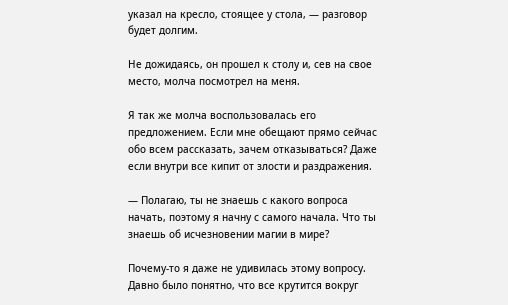указал на кресло, стоящее у стола, — разговор будет долгим.

Не дожидаясь, он прошел к столу и, сев на свое место, молча посмотрел на меня.

Я так же молча воспользовалась его предложением. Если мне обещают прямо сейчас обо всем рассказать, зачем отказываться? Даже если внутри все кипит от злости и раздражения.

— Полагаю, ты не знаешь с какого вопроса начать, поэтому я начну с самого начала. Что ты знаешь об исчезновении магии в мире?

Почему-то я даже не удивилась этому вопросу. Давно было понятно, что все крутится вокруг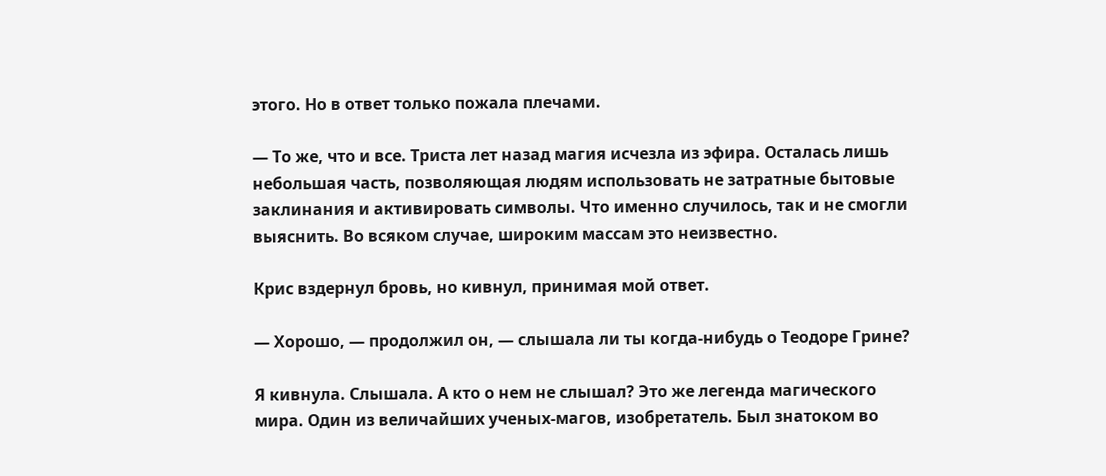этого. Но в ответ только пожала плечами.

— То же, что и все. Триста лет назад магия исчезла из эфира. Осталась лишь небольшая часть, позволяющая людям использовать не затратные бытовые заклинания и активировать символы. Что именно случилось, так и не смогли выяснить. Во всяком случае, широким массам это неизвестно.

Крис вздернул бровь, но кивнул, принимая мой ответ.

— Хорошо, — продолжил он, — слышала ли ты когда-нибудь о Теодоре Грине?

Я кивнула. Слышала. А кто о нем не слышал? Это же легенда магического мира. Один из величайших ученых-магов, изобретатель. Был знатоком во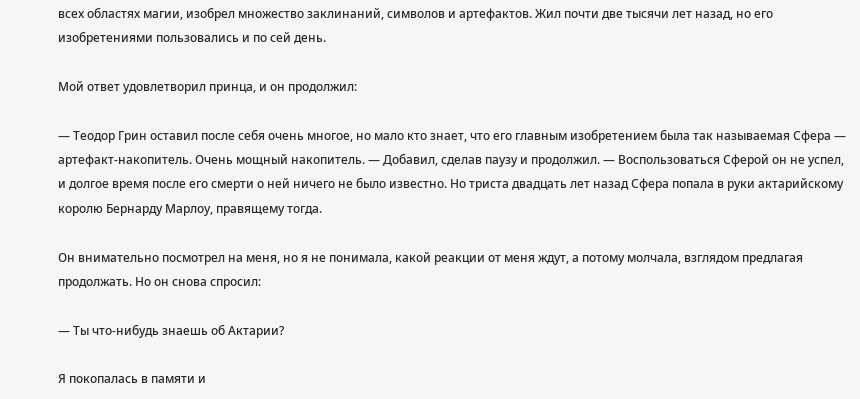всех областях магии, изобрел множество заклинаний, символов и артефактов. Жил почти две тысячи лет назад, но его изобретениями пользовались и по сей день.

Мой ответ удовлетворил принца, и он продолжил:

— Теодор Грин оставил после себя очень многое, но мало кто знает, что его главным изобретением была так называемая Сфера — артефакт-накопитель. Очень мощный накопитель. — Добавил, сделав паузу и продолжил. — Воспользоваться Сферой он не успел, и долгое время после его смерти о ней ничего не было известно. Но триста двадцать лет назад Сфера попала в руки актарийскому королю Бернарду Марлоу, правящему тогда.

Он внимательно посмотрел на меня, но я не понимала, какой реакции от меня ждут, а потому молчала, взглядом предлагая продолжать. Но он снова спросил:

— Ты что-нибудь знаешь об Актарии?

Я покопалась в памяти и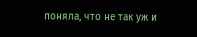поняла, что не так уж и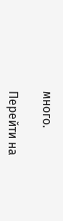много.

Перейти на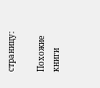страницу:

Похожие книги